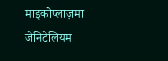माइकोप्लाज़मा जेनिटेलियम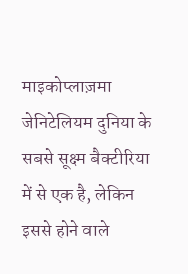माइकोप्लाज़मा जेनिटेलियम दुनिया के सबसे सूक्ष्म बैक्टीरिया में से एक है, लेकिन इससे होने वाले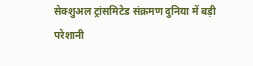सेक्शुअल ट्रांसमिटेड संक्रमण दुनिया में बड़ी परेशानी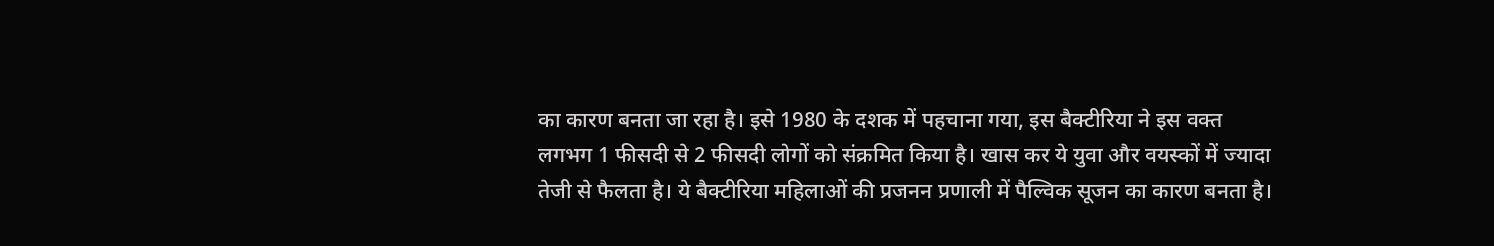का कारण बनता जा रहा है। इसे 1980 के दशक में पहचाना गया, इस बैक्टीरिया ने इस वक्त लगभग 1 फीसदी से 2 फीसदी लोगों को संक्रमित किया है। खास कर ये युवा और वयस्कों में ज्यादा तेजी से फैलता है। ये बैक्टीरिया महिलाओं की प्रजनन प्रणाली में पैल्विक सूजन का कारण बनता है।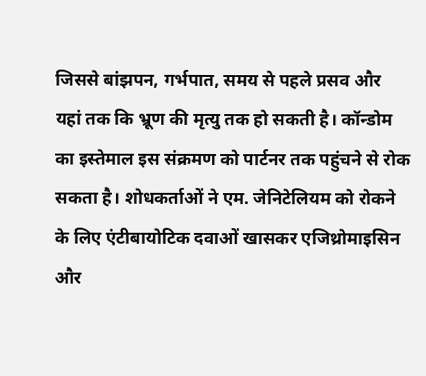जिससे बांझपन, गर्भपात, समय से पहले प्रसव और यहां तक कि भ्रूण की मृत्यु तक हो सकती है। कॉन्डोम का इस्तेमाल इस संक्रमण को पार्टनर तक पहुंचने से रोक सकता है। शोधकर्ताओं ने एम. जेनिटेलियम को रोकने के लिए एंटीबायोटिक दवाओं खासकर एजिथ्रोमाइसिन और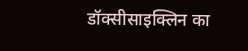डॉक्सीसाइक्लिन का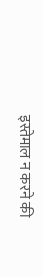इस्तेमाल न करने की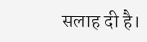सलाह दी है।